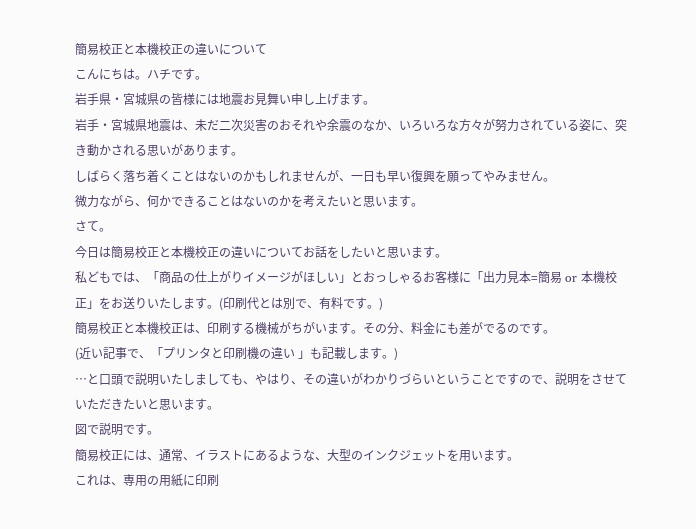簡易校正と本機校正の違いについて
こんにちは。ハチです。
岩手県・宮城県の皆様には地震お見舞い申し上げます。
岩手・宮城県地震は、未だ二次災害のおそれや余震のなか、いろいろな方々が努力されている姿に、突き動かされる思いがあります。
しばらく落ち着くことはないのかもしれませんが、一日も早い復興を願ってやみません。
微力ながら、何かできることはないのかを考えたいと思います。
さて。
今日は簡易校正と本機校正の違いについてお話をしたいと思います。
私どもでは、「商品の仕上がりイメージがほしい」とおっしゃるお客様に「出力見本=簡易 or 本機校正」をお送りいたします。(印刷代とは別で、有料です。)
簡易校正と本機校正は、印刷する機械がちがいます。その分、料金にも差がでるのです。
(近い記事で、「プリンタと印刷機の違い 」も記載します。)
…と口頭で説明いたしましても、やはり、その違いがわかりづらいということですので、説明をさせていただきたいと思います。
図で説明です。
簡易校正には、通常、イラストにあるような、大型のインクジェットを用います。
これは、専用の用紙に印刷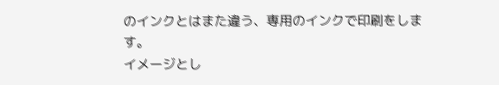のインクとはまた違う、専用のインクで印刷をします。
イメージとし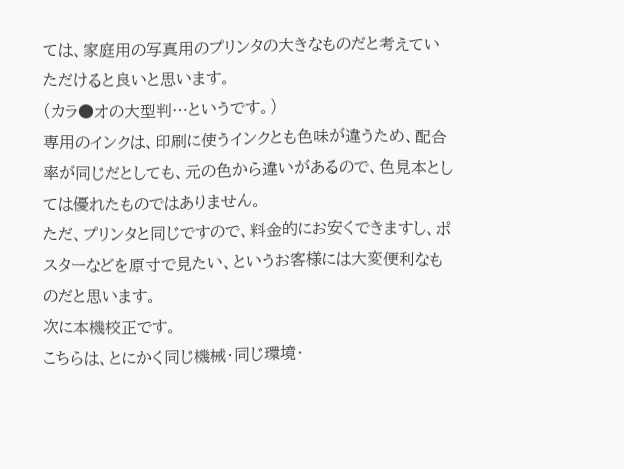ては、家庭用の写真用のプリンタの大きなものだと考えていただけると良いと思います。
(カラ●オの大型判…というです。)
専用のインクは、印刷に使うインクとも色味が違うため、配合率が同じだとしても、元の色から違いがあるので、色見本としては優れたものではありません。
ただ、プリンタと同じですので、料金的にお安くできますし、ポスターなどを原寸で見たい、というお客様には大変便利なものだと思います。
次に本機校正です。
こちらは、とにかく同じ機械・同じ環境・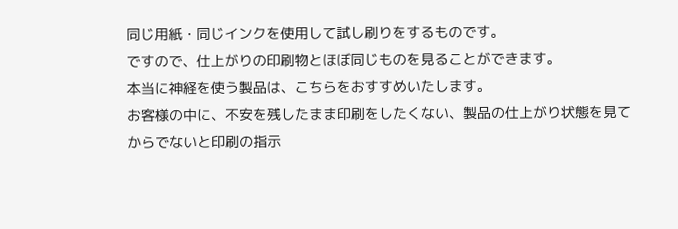同じ用紙・同じインクを使用して試し刷りをするものです。
ですので、仕上がりの印刷物とほぼ同じものを見ることができます。
本当に神経を使う製品は、こちらをおすすめいたします。
お客様の中に、不安を残したまま印刷をしたくない、製品の仕上がり状態を見てからでないと印刷の指示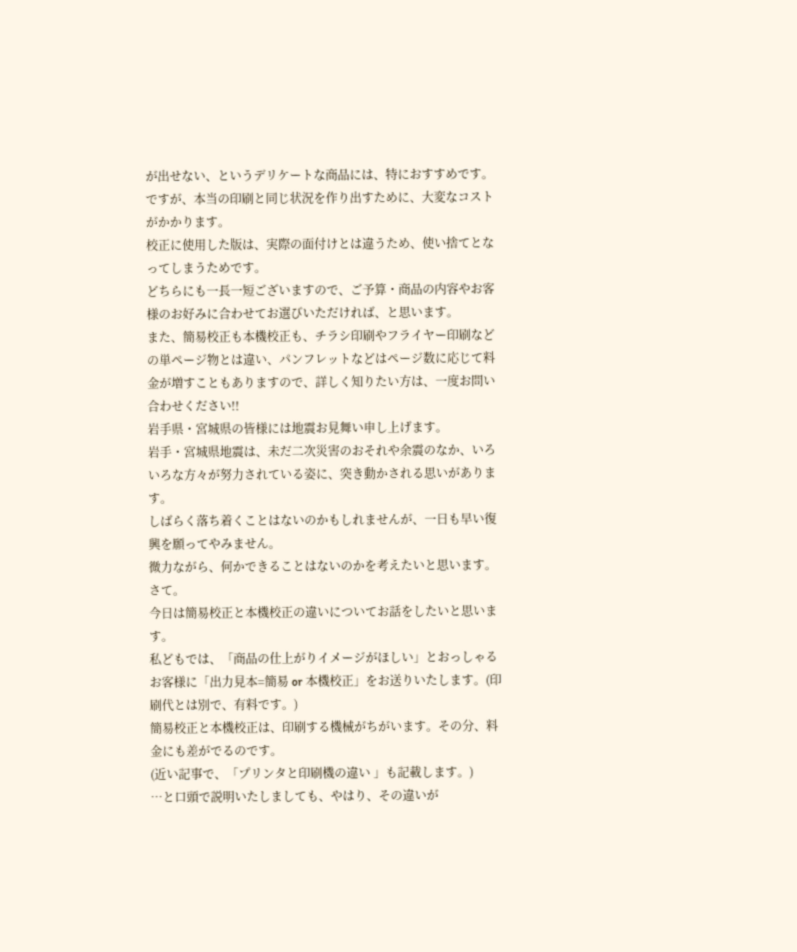が出せない、というデリケートな商品には、特におすすめです。
ですが、本当の印刷と同じ状況を作り出すために、大変なコストがかかります。
校正に使用した版は、実際の面付けとは違うため、使い捨てとなってしまうためです。
どちらにも一長一短ございますので、ご予算・商品の内容やお客様のお好みに合わせてお選びいただければ、と思います。
また、簡易校正も本機校正も、チラシ印刷やフライヤー印刷などの単ページ物とは違い、パンフレットなどはページ数に応じて料金が増すこともありますので、詳しく知りたい方は、一度お問い合わせください!!
岩手県・宮城県の皆様には地震お見舞い申し上げます。
岩手・宮城県地震は、未だ二次災害のおそれや余震のなか、いろいろな方々が努力されている姿に、突き動かされる思いがあります。
しばらく落ち着くことはないのかもしれませんが、一日も早い復興を願ってやみません。
微力ながら、何かできることはないのかを考えたいと思います。
さて。
今日は簡易校正と本機校正の違いについてお話をしたいと思います。
私どもでは、「商品の仕上がりイメージがほしい」とおっしゃるお客様に「出力見本=簡易 or 本機校正」をお送りいたします。(印刷代とは別で、有料です。)
簡易校正と本機校正は、印刷する機械がちがいます。その分、料金にも差がでるのです。
(近い記事で、「プリンタと印刷機の違い 」も記載します。)
…と口頭で説明いたしましても、やはり、その違いが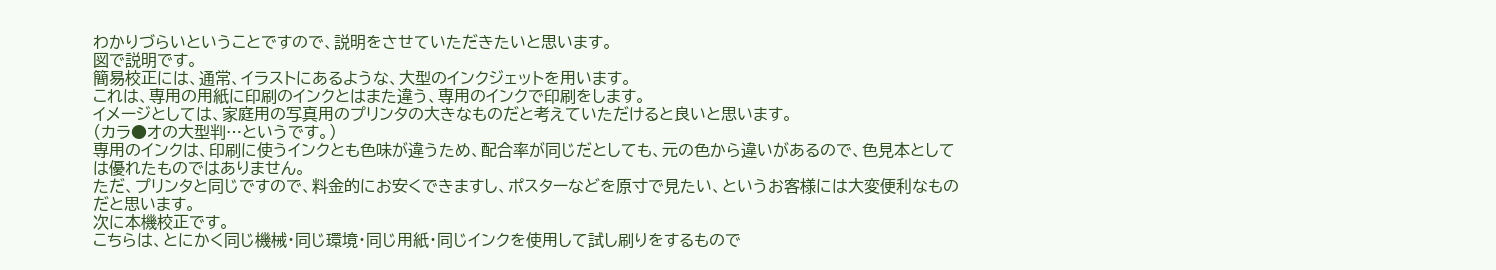わかりづらいということですので、説明をさせていただきたいと思います。
図で説明です。
簡易校正には、通常、イラストにあるような、大型のインクジェットを用います。
これは、専用の用紙に印刷のインクとはまた違う、専用のインクで印刷をします。
イメージとしては、家庭用の写真用のプリンタの大きなものだと考えていただけると良いと思います。
(カラ●オの大型判…というです。)
専用のインクは、印刷に使うインクとも色味が違うため、配合率が同じだとしても、元の色から違いがあるので、色見本としては優れたものではありません。
ただ、プリンタと同じですので、料金的にお安くできますし、ポスターなどを原寸で見たい、というお客様には大変便利なものだと思います。
次に本機校正です。
こちらは、とにかく同じ機械・同じ環境・同じ用紙・同じインクを使用して試し刷りをするもので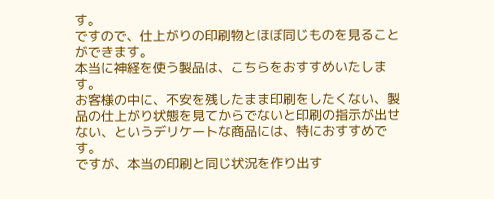す。
ですので、仕上がりの印刷物とほぼ同じものを見ることができます。
本当に神経を使う製品は、こちらをおすすめいたします。
お客様の中に、不安を残したまま印刷をしたくない、製品の仕上がり状態を見てからでないと印刷の指示が出せない、というデリケートな商品には、特におすすめです。
ですが、本当の印刷と同じ状況を作り出す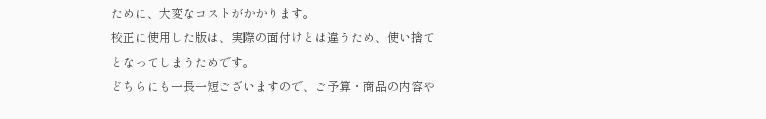ために、大変なコストがかかります。
校正に使用した版は、実際の面付けとは違うため、使い捨てとなってしまうためです。
どちらにも一長一短ございますので、ご予算・商品の内容や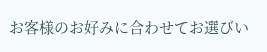お客様のお好みに合わせてお選びい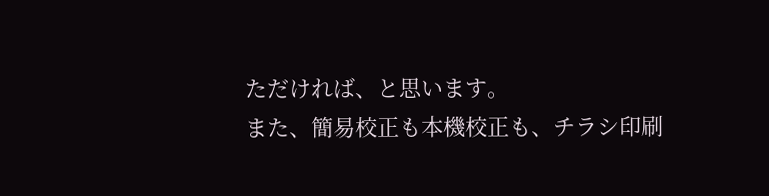ただければ、と思います。
また、簡易校正も本機校正も、チラシ印刷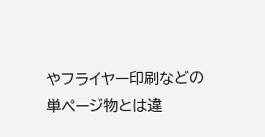やフライヤー印刷などの単ページ物とは違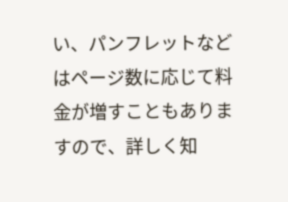い、パンフレットなどはページ数に応じて料金が増すこともありますので、詳しく知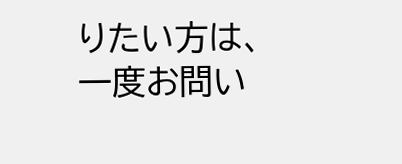りたい方は、一度お問い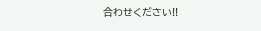合わせください!!